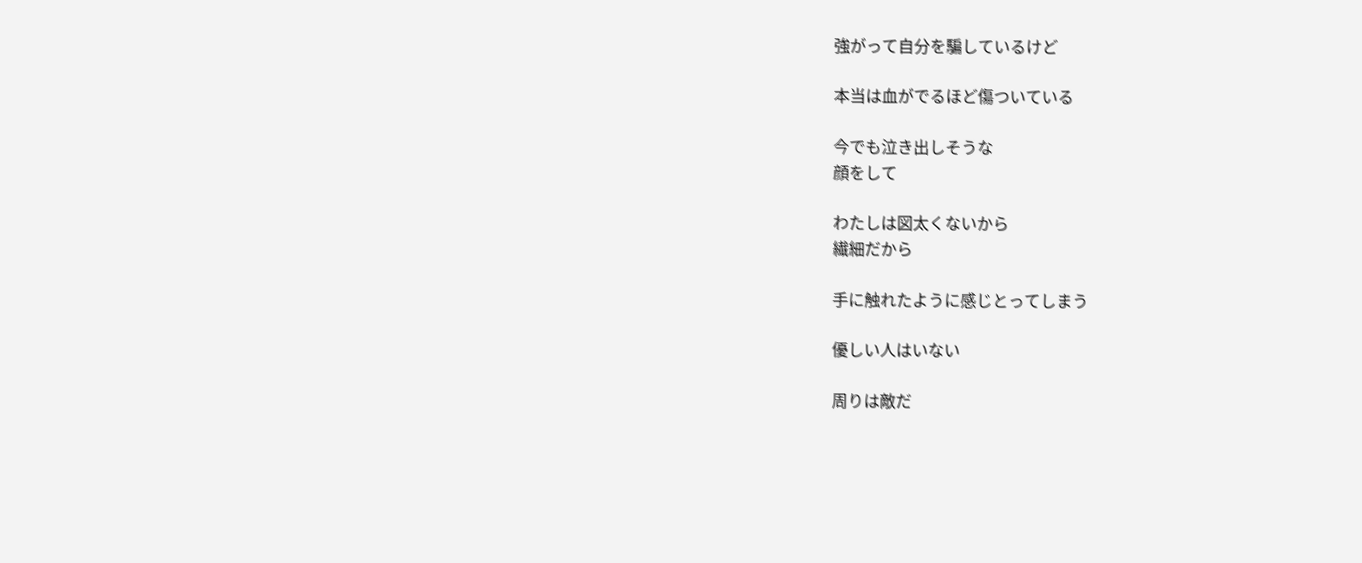強がって自分を騙しているけど

本当は血がでるほど傷ついている

今でも泣き出しそうな
顔をして

わたしは図太くないから
繊細だから

手に触れたように感じとってしまう

優しい人はいない

周りは敵だ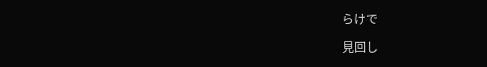らけで

見回し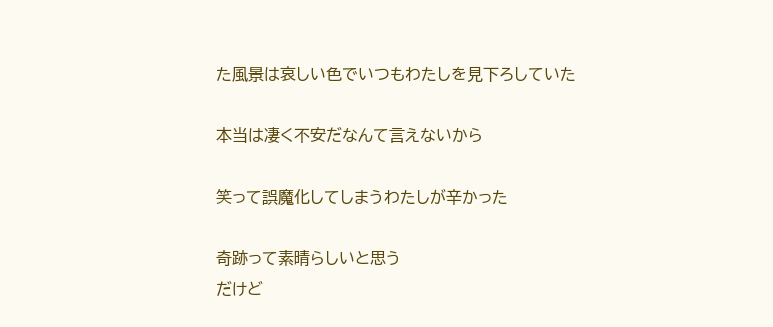た風景は哀しい色でいつもわたしを見下ろしていた

本当は凄く不安だなんて言えないから

笑って誤魔化してしまうわたしが辛かった

奇跡って素晴らしいと思う
だけど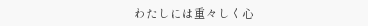わたしには重々しく心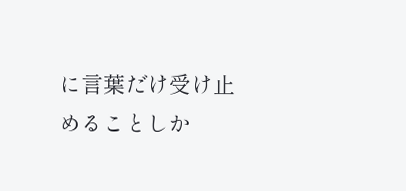に言葉だけ受け止めることしか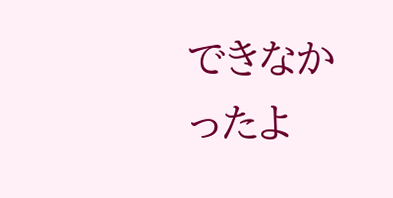できなかったよ